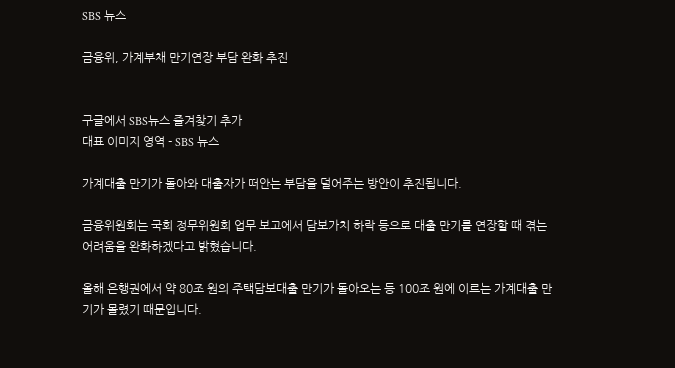SBS 뉴스

금융위, 가계부채 만기연장 부담 완화 추진


구글에서 SBS뉴스 즐겨찾기 추가
대표 이미지 영역 - SBS 뉴스

가계대출 만기가 돌아와 대출자가 떠안는 부담을 덜어주는 방안이 추진됩니다.

금융위원회는 국회 정무위원회 업무 보고에서 담보가치 하락 등으로 대출 만기를 연장할 때 겪는 어려움을 완화하겠다고 밝혔습니다.

올해 은행권에서 약 80조 원의 주택담보대출 만기가 돌아오는 등 100조 원에 이르는 가계대출 만기가 몰렸기 때문입니다.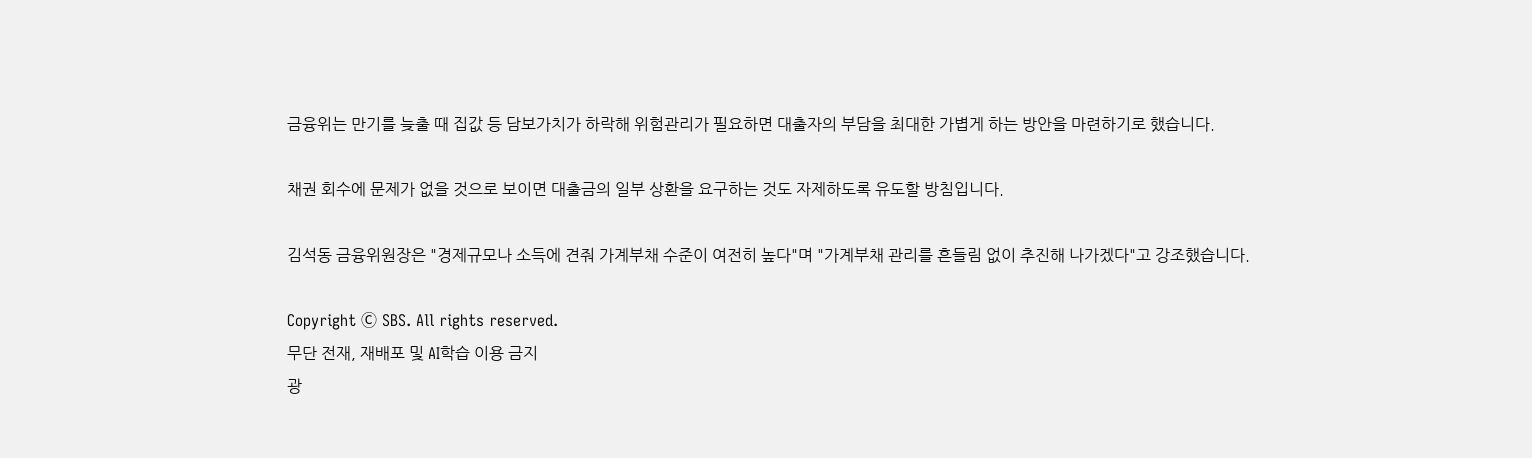금융위는 만기를 늦출 때 집값 등 담보가치가 하락해 위험관리가 필요하면 대출자의 부담을 최대한 가볍게 하는 방안을 마련하기로 했습니다.

채권 회수에 문제가 없을 것으로 보이면 대출금의 일부 상환을 요구하는 것도 자제하도록 유도할 방침입니다.

김석동 금융위원장은 "경제규모나 소득에 견줘 가계부채 수준이 여전히 높다"며 "가계부채 관리를 흔들림 없이 추진해 나가겠다"고 강조했습니다.

Copyright Ⓒ SBS. All rights reserved.
무단 전재, 재배포 및 AI학습 이용 금지
광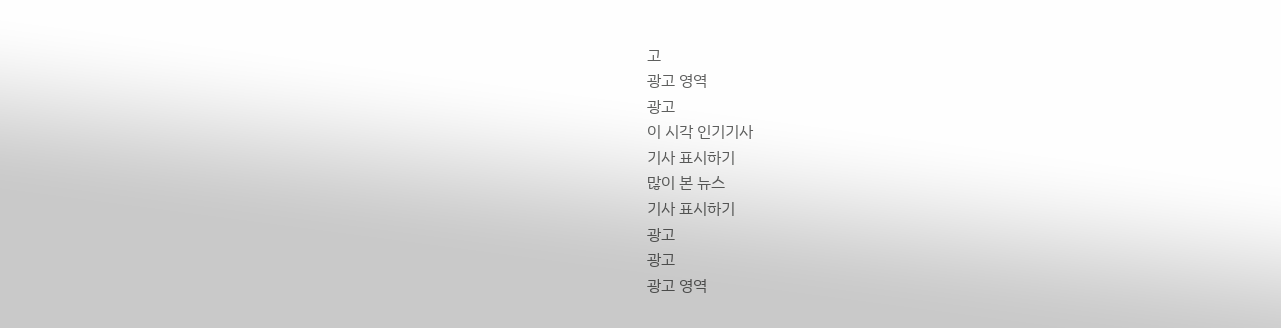고
광고 영역
광고
이 시각 인기기사
기사 표시하기
많이 본 뉴스
기사 표시하기
광고
광고
광고 영역